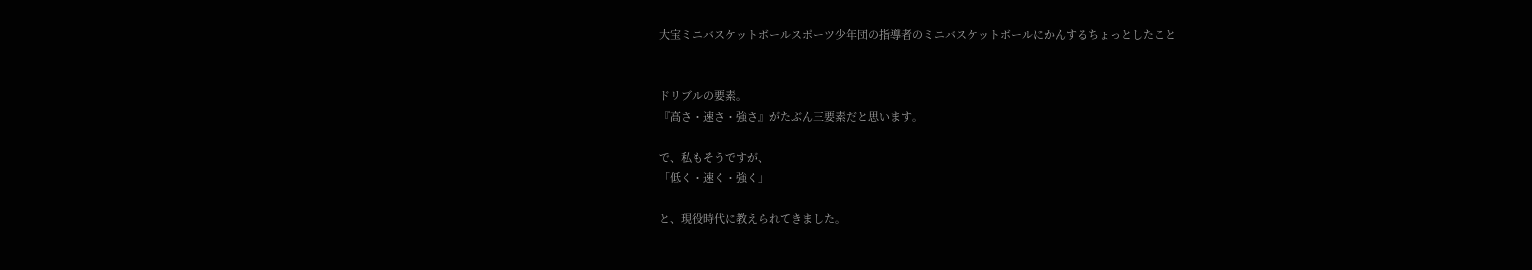大宝ミニバスケットボールスポーツ少年団の指導者のミニバスケットボールにかんするちょっとしたこと


ドリブルの要素。
『高さ・速さ・強さ』がたぶん三要素だと思います。

で、私もそうですが、
「低く・速く・強く」

と、現役時代に教えられてきました。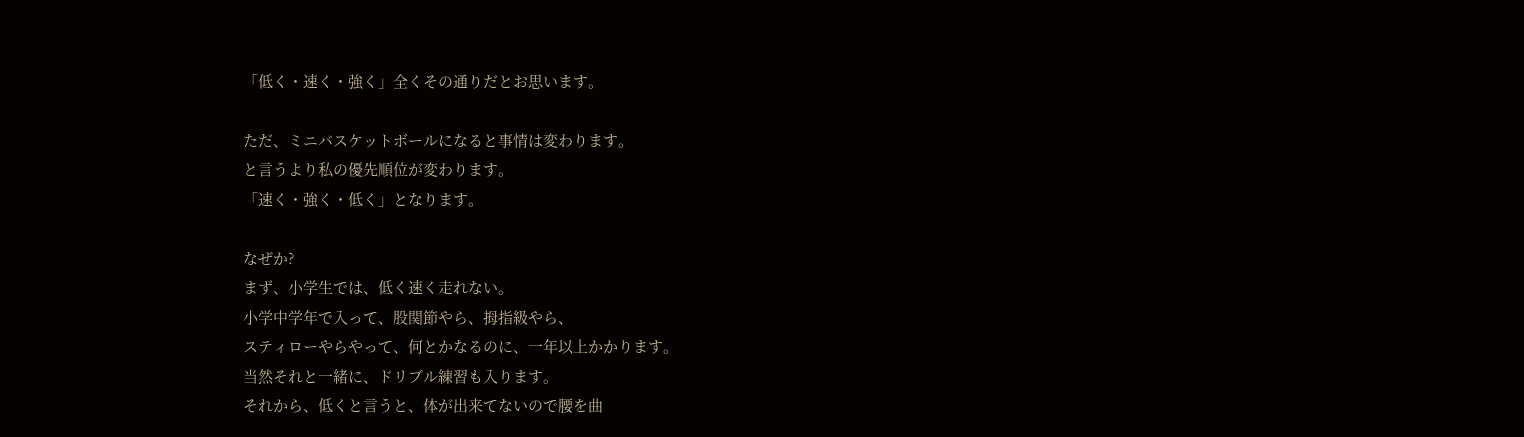「低く・速く・強く」全くその通りだとお思います。

ただ、ミニバスケットボールになると事情は変わります。
と言うより私の優先順位が変わります。
「速く・強く・低く」となります。

なぜか?
まず、小学生では、低く速く走れない。
小学中学年で入って、股関節やら、拇指級やら、
スティローやらやって、何とかなるのに、一年以上かかります。
当然それと一緒に、ドリブル練習も入ります。
それから、低くと言うと、体が出来てないので腰を曲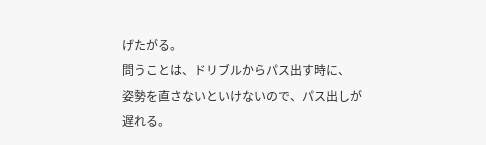げたがる。
問うことは、ドリブルからパス出す時に、
姿勢を直さないといけないので、パス出しが遅れる。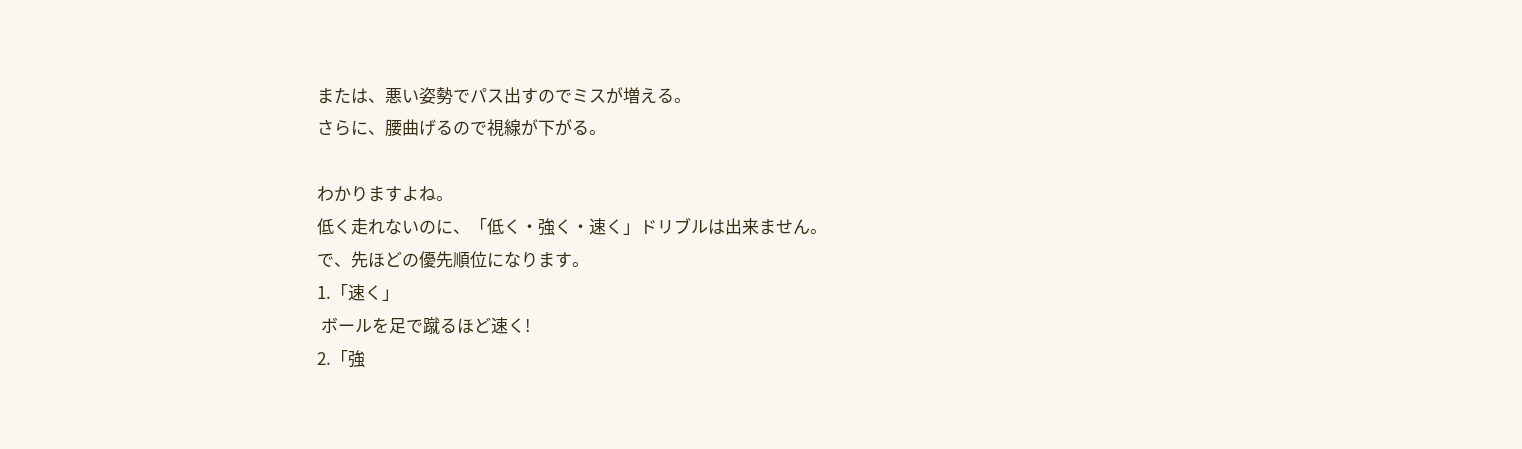または、悪い姿勢でパス出すのでミスが増える。
さらに、腰曲げるので視線が下がる。

わかりますよね。
低く走れないのに、「低く・強く・速く」ドリブルは出来ません。
で、先ほどの優先順位になります。
1.「速く」
 ボールを足で蹴るほど速く!
2.「強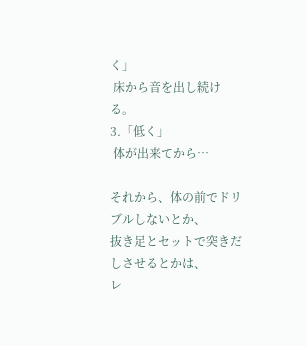く」
 床から音を出し続ける。
3.「低く」
 体が出来てから…

それから、体の前でドリブルしないとか、
抜き足とセットで突きだしさせるとかは、
レ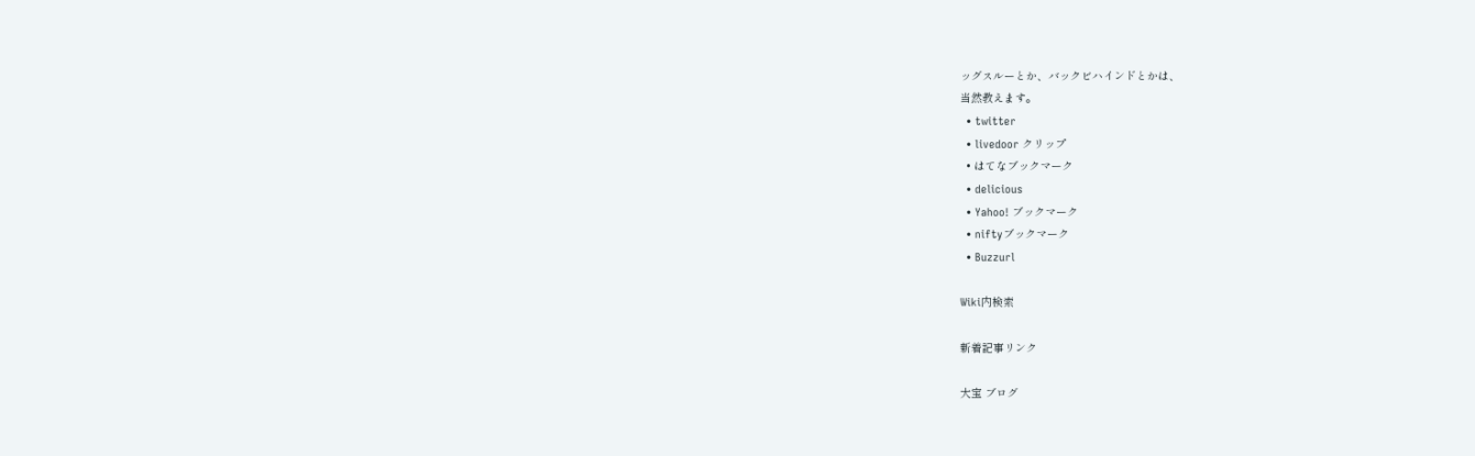ッグスルーとか、バックビハインドとかは、
当然教えます。
  • twitter
  • livedoor クリップ
  • はてなブックマーク
  • delicious
  • Yahoo! ブックマーク
  • niftyブックマーク
  • Buzzurl

Wiki内検索

新着記事リンク

大宝 ブログ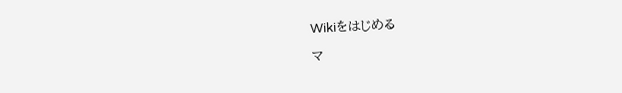Wikiをはじめる

マ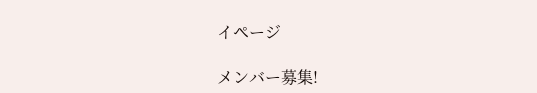イページ

メンバー募集!